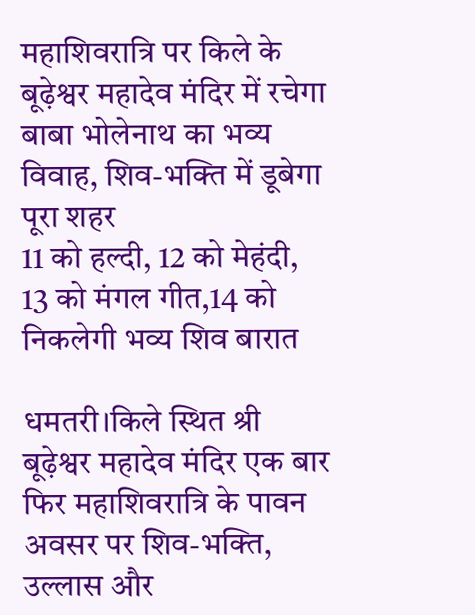महाशिवरात्रि पर किले के बूढ़ेश्वर महादेव मंदिर में रचेगा बाबा भोलेनाथ का भव्य विवाह, शिव-भक्ति में डूबेगा पूरा शहर
11 को हल्दी, 12 को मेहंदी, 13 को मंगल गीत,14 को निकलेगी भव्य शिव बारात

धमतरी।किले स्थित श्री बूढ़ेश्वर महादेव मंदिर एक बार फिर महाशिवरात्रि के पावन अवसर पर शिव-भक्ति, उल्लास और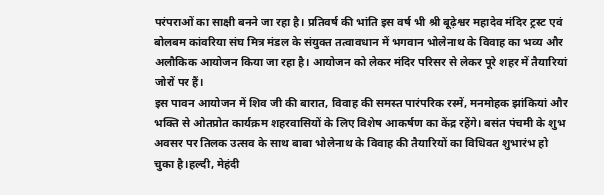परंपराओं का साक्षी बनने जा रहा है। प्रतिवर्ष की भांति इस वर्ष भी श्री बूढ़ेश्वर महादेव मंदिर ट्रस्ट एवं बोलबम कांवरिया संघ मित्र मंडल के संयुक्त तत्वावधान में भगवान भोलेनाथ के विवाह का भव्य और अलौकिक आयोजन किया जा रहा है। आयोजन को लेकर मंदिर परिसर से लेकर पूरे शहर में तैयारियां जोरों पर हैं।
इस पावन आयोजन में शिव जी की बारात, विवाह की समस्त पारंपरिक रस्में, मनमोहक झांकियां और भक्ति से ओतप्रोत कार्यक्रम शहरवासियों के लिए विशेष आकर्षण का केंद्र रहेंगे। बसंत पंचमी के शुभ अवसर पर तिलक उत्सव के साथ बाबा भोलेनाथ के विवाह की तैयारियों का विधिवत शुभारंभ हो चुका है।हल्दी, मेहंदी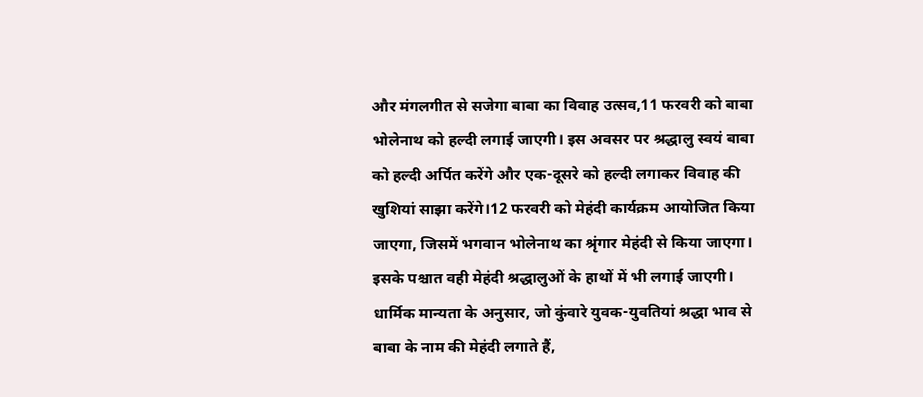और मंगलगीत से सजेगा बाबा का विवाह उत्सव,11 फरवरी को बाबा भोलेनाथ को हल्दी लगाई जाएगी। इस अवसर पर श्रद्धालु स्वयं बाबा को हल्दी अर्पित करेंगे और एक-दूसरे को हल्दी लगाकर विवाह की खुशियां साझा करेंगे।12 फरवरी को मेहंदी कार्यक्रम आयोजित किया जाएगा, जिसमें भगवान भोलेनाथ का श्रृंगार मेहंदी से किया जाएगा। इसके पश्चात वही मेहंदी श्रद्धालुओं के हाथों में भी लगाई जाएगी। धार्मिक मान्यता के अनुसार, जो कुंवारे युवक-युवतियां श्रद्धा भाव से बाबा के नाम की मेहंदी लगाते हैं,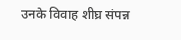उनके विवाह शीघ्र संपन्न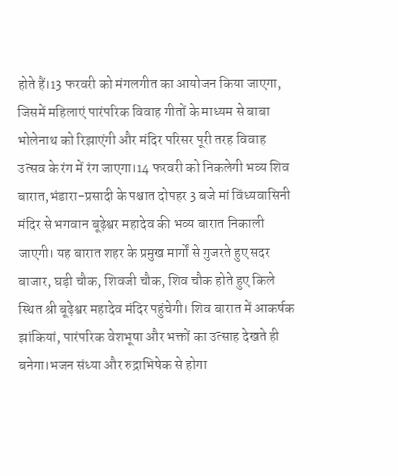होते हैं।13 फरवरी को मंगलगीत का आयोजन किया जाएगा, जिसमें महिलाएं पारंपरिक विवाह गीतों के माध्यम से बाबा भोलेनाथ को रिझाएंगी और मंदिर परिसर पूरी तरह विवाह उत्सव के रंग में रंग जाएगा।14 फरवरी को निकलेगी भव्य शिव बारात,भंडारा-प्रसादी के पश्चात दोपहर 3 बजे मां विंध्यवासिनी मंदिर से भगवान बूढ़ेश्वर महादेव की भव्य बारात निकाली जाएगी। यह बारात शहर के प्रमुख मार्गों से गुजरते हुए सदर बाजार, घड़ी चौक, शिवजी चौक, शिव चौक होते हुए किले स्थित श्री बूढ़ेश्वर महादेव मंदिर पहुंचेगी। शिव बारात में आकर्षक झांकियां, पारंपरिक वेशभूषा और भक्तों का उत्साह देखते ही बनेगा।भजन संध्या और रुद्राभिषेक से होगा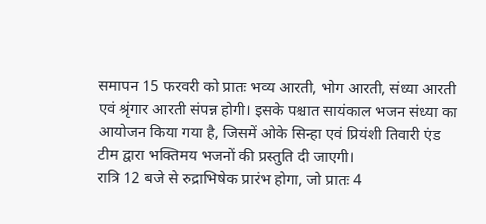समापन 15 फरवरी को प्रातः भव्य आरती, भोग आरती, संध्या आरती एवं श्रृंगार आरती संपन्न होगी। इसके पश्चात सायंकाल भजन संध्या का आयोजन किया गया है, जिसमें ओके सिन्हा एवं प्रियंशी तिवारी एंड टीम द्वारा भक्तिमय भजनों की प्रस्तुति दी जाएगी।
रात्रि 12 बजे से रुद्राभिषेक प्रारंभ होगा, जो प्रातः 4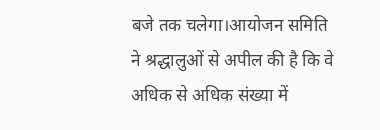बजे तक चलेगा।आयोजन समिति ने श्रद्धालुओं से अपील की है कि वे अधिक से अधिक संख्या में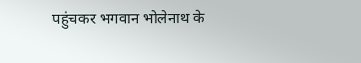पहुंचकर भगवान भोलेनाथ के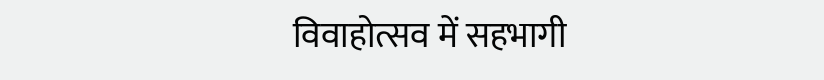विवाहोत्सव में सहभागी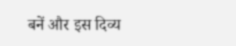बनें और इस दिव्य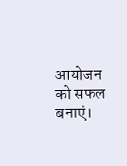आयोजन को सफल बनाएं।